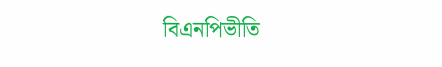বিএনপিভীতি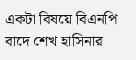একটা বিষয়ে বিএনপি বাদে শেখ হাসিনার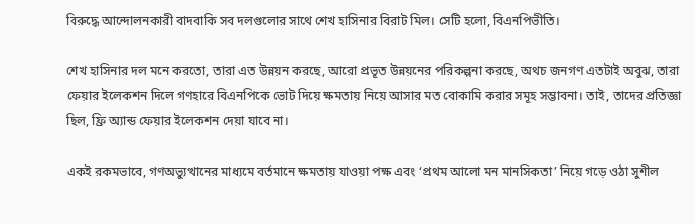বিরুদ্ধে আন্দোলনকারী বাদবাকি সব দলগুলোর সাথে শেখ হাসিনার বিরাট মিল। সেটি হলো, বিএনপিভীতি।

শেখ হাসিনার দল মনে করতো, তারা এত উন্নয়ন করছে, আরো প্রভূত উন্নয়নের পরিকল্পনা করছে, অথচ জনগণ এতটাই অবুঝ, তারা ফেয়ার ইলেকশন দিলে গণহারে বিএনপিকে ভোট দিয়ে ক্ষমতায় নিয়ে আসার মত বোকামি করার সমূহ সম্ভাবনা। তাই, তাদের প্রতিজ্ঞা ছিল, ফ্রি অ্যান্ড ফেয়ার ইলেকশন দেয়া যাবে না।

একই রকমভাবে, গণঅভ্যুত্থানের মাধ্যমে বর্তমানে ক্ষমতায় যাওয়া পক্ষ এবং ‘প্রথম আলো মন মানসিকতা’ নিয়ে গড়ে ওঠা সুশীল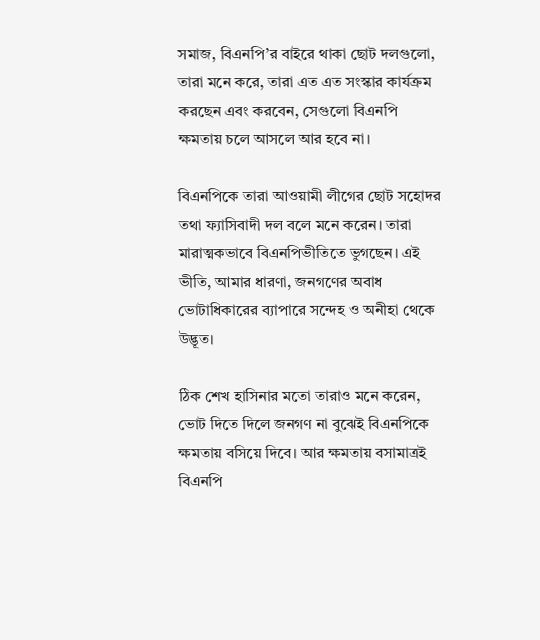সমাজ, বিএনপি’র বাইরে থাকা ছোট দলগুলো, তারা মনে করে, তারা এত এত সংস্কার কার্যক্রম করছেন এবং করবেন, সেগুলো বিএনপি ক্ষমতায় চলে আসলে আর হবে না।

বিএনপিকে তারা আওয়ামী লীগের ছোট সহোদর তথা ফ্যাসিবাদী দল বলে মনে করেন। তারা মারাত্মকভাবে বিএনপিভীতিতে ভুগছেন। এই ভীতি, আমার ধারণা, জনগণের অবাধ ভোটাধিকারের ব্যাপারে সন্দেহ ও অনীহা থেকে উদ্ভূত।

ঠিক শেখ হাসিনার মতো তারাও মনে করেন, ভোট দিতে দিলে জনগণ না বুঝেই বিএনপিকে ক্ষমতায় বসিয়ে দিবে। আর ক্ষমতায় বসামাত্রই বিএনপি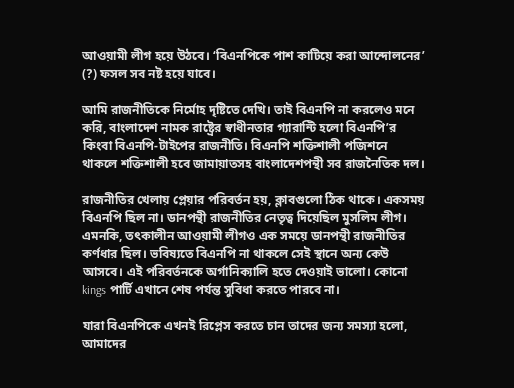আওয়ামী লীগ হয়ে উঠবে। ‘বিএনপিকে পাশ কাটিয়ে করা আন্দোলনের’ (?) ফসল সব নষ্ট হয়ে যাবে।

আমি রাজনীতিকে নির্মোহ দৃষ্টিতে দেখি। তাই বিএনপি না করলেও মনে করি, বাংলাদেশ নামক রাষ্ট্রের স্বাধীনতার গ্যারান্টি হলো বিএনপি’র কিংবা বিএনপি-টাইপের রাজনীতি। বিএনপি শক্তিশালী পজিশনে থাকলে শক্তিশালী হবে জামায়াতসহ বাংলাদেশপন্থী সব রাজনৈতিক দল।

রাজনীতির খেলায় প্লেয়ার পরিবর্তন হয়, ক্লাবগুলো ঠিক থাকে। একসময় বিএনপি ছিল না। ডানপন্থী রাজনীতির নেতৃত্ব দিয়েছিল মুসলিম লীগ। এমনকি, তৎকালীন আওয়ামী লীগও এক সময়ে ডানপন্থী রাজনীতির কর্ণধার ছিল। ভবিষ্যতে বিএনপি না থাকলে সেই স্থানে অন্য কেউ আসবে। এই পরিবর্তনকে অর্গানিক্যালি হতে দেওয়াই ভালো। কোনো kings পার্টি এখানে শেষ পর্যন্ত সুবিধা করতে পারবে না।

যারা বিএনপিকে এখনই রিপ্লেস করতে চান তাদের জন্য সমস্যা হলো, আমাদের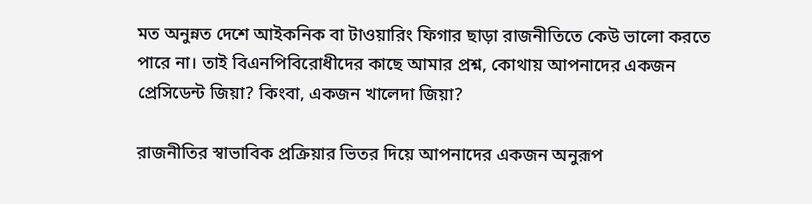মত অনুন্নত দেশে আইকনিক বা টাওয়ারিং ফিগার ছাড়া রাজনীতিতে কেউ ভালো করতে পারে না। তাই বিএনপিবিরোধীদের কাছে আমার প্রশ্ন, কোথায় আপনাদের একজন প্রেসিডেন্ট জিয়া? কিংবা, একজন খালেদা জিয়া?

রাজনীতির স্বাভাবিক প্রক্রিয়ার ভিতর দিয়ে আপনাদের একজন অনুরূপ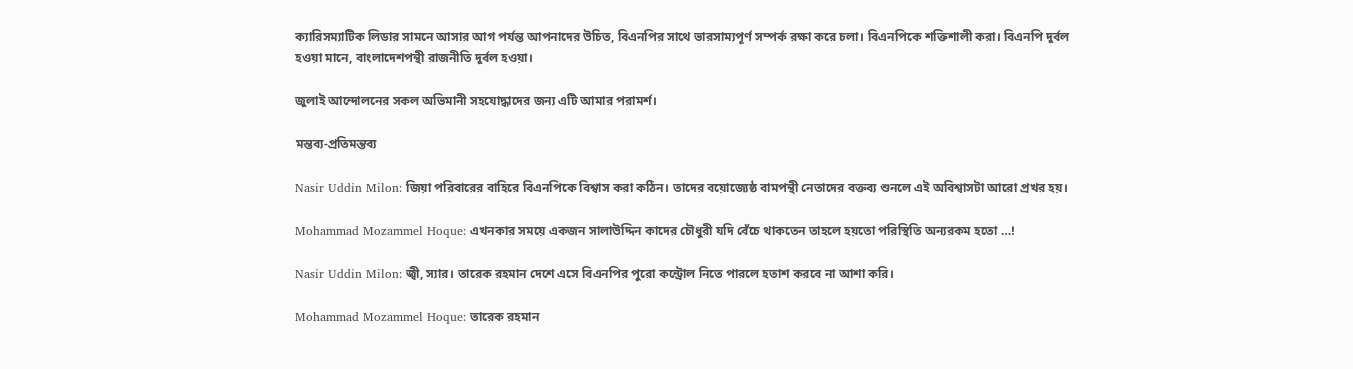ক্যারিসম্যাটিক লিডার সামনে আসার আগ পর্যন্ত আপনাদের উচিত, বিএনপির সাথে ভারসাম্যপূর্ণ সম্পর্ক রক্ষা করে চলা। বিএনপিকে শক্তিশালী করা। বিএনপি দুর্বল হওয়া মানে, বাংলাদেশপন্থী রাজনীতি দুর্বল হওয়া।

জুলাই আন্দোলনের সকল অভিমানী সহযোদ্ধাদের জন্য এটি আমার পরামর্শ।

মন্তব্য-প্রতিমন্তব্য

Nasir Uddin Milon: জিয়া পরিবারের বাহিরে বিএনপিকে বিশ্বাস করা কঠিন। তাদের বয়োজ্যেষ্ঠ বামপন্থী নেতাদের বক্তব্য শুনলে এই অবিশ্বাসটা আরো প্রখর হয়।

Mohammad Mozammel Hoque: এখনকার সময়ে একজন সালাউদ্দিন কাদের চৌধুরী যদি বেঁচে থাকতেন তাহলে হয়তো পরিস্থিতি অন্যরকম হতো …!

Nasir Uddin Milon: জ্বী, স্যার। তারেক রহমান দেশে এসে বিএনপির পুরো কন্ট্রোল নিতে পারলে হতাশ করবে না আশা করি।

Mohammad Mozammel Hoque: তারেক রহমান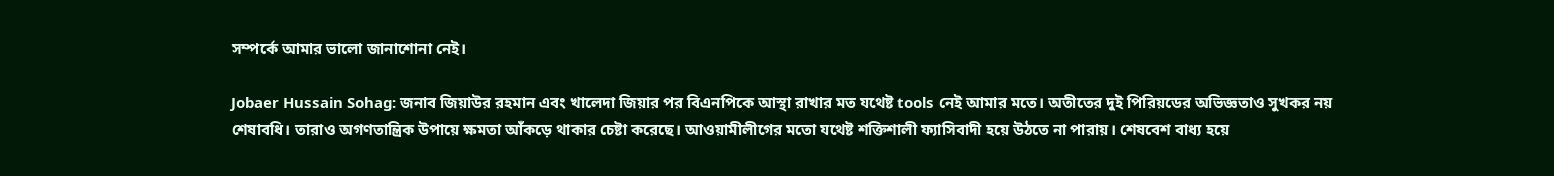সম্পর্কে আমার ভালো জানাশোনা নেই।

Jobaer Hussain Sohag: জনাব জিয়াউর রহমান এবং খালেদা জিয়ার পর বিএনপিকে আস্থা রাখার মত যথেষ্ট tools নেই আমার মতে। অতীতের দুই পিরিয়ডের অভিজ্ঞতাও সুখকর নয় শেষাবধি। তারাও অগণতান্ত্রিক উপায়ে ক্ষমতা আঁকড়ে থাকার চেষ্টা করেছে। আওয়ামীলীগের মতো যথেষ্ট শক্তিশালী ফ্যাসিবাদী হয়ে উঠতে না পারায়। শেষবেশ বাধ্য হয়ে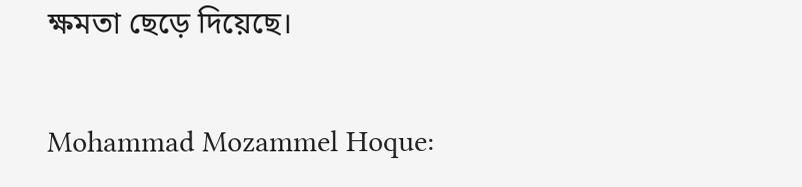ক্ষমতা ছেড়ে দিয়েছে।

Mohammad Mozammel Hoque: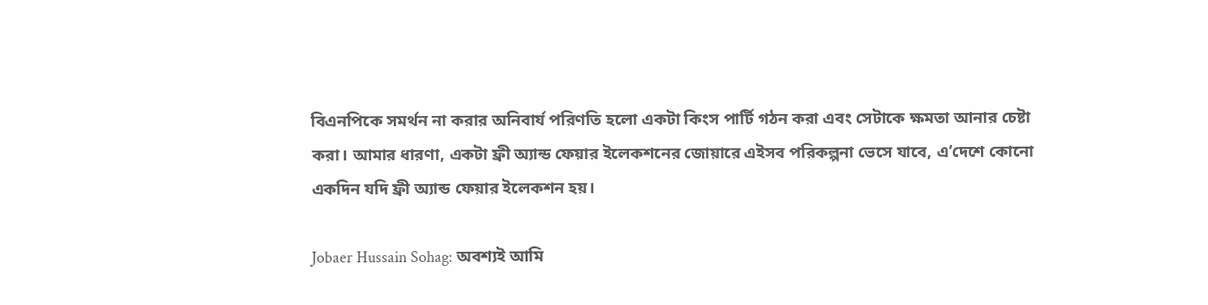বিএনপিকে সমর্থন না করার অনিবার্য পরিণতি হলো একটা কিংস পার্টি গঠন করা এবং সেটাকে ক্ষমতা আনার চেষ্টা করা। আমার ধারণা, একটা ফ্রী অ্যান্ড ফেয়ার ইলেকশনের জোয়ারে এইসব পরিকল্পনা ভেসে যাবে, এ’দেশে কোনো একদিন যদি ফ্রী অ্যান্ড ফেয়ার ইলেকশন হয়।

Jobaer Hussain Sohag: অবশ্যই আমি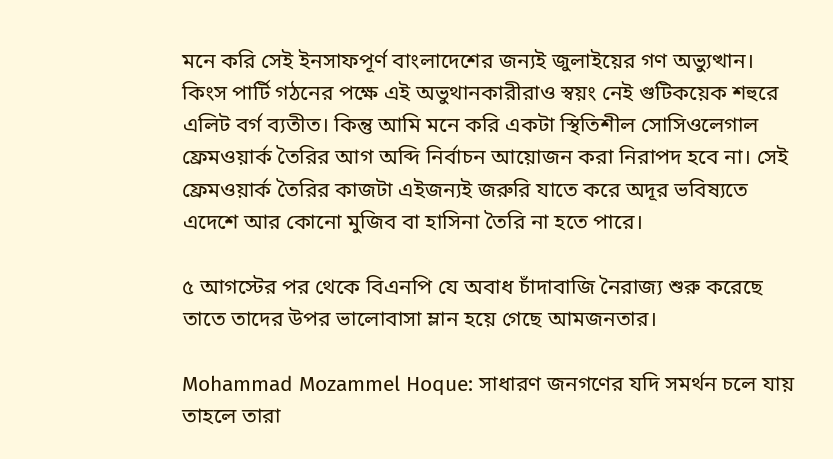মনে করি সেই ইনসাফপূর্ণ বাংলাদেশের জন্যই জুলাইয়ের গণ অভ্যুত্থান। কিংস পার্টি গঠনের পক্ষে এই অভুথানকারীরাও স্বয়ং নেই গুটিকয়েক শহুরে এলিট বর্গ ব্যতীত। কিন্তু আমি মনে করি একটা স্থিতিশীল সোসিওলেগাল ফ্রেমওয়ার্ক তৈরির আগ অব্দি নির্বাচন আয়োজন করা নিরাপদ হবে না। সেই ফ্রেমওয়ার্ক তৈরির কাজটা এইজন্যই জরুরি যাতে করে অদূর ভবিষ্যতে এদেশে আর কোনো মুজিব বা হাসিনা তৈরি না হতে পারে।

৫ আগস্টের পর থেকে বিএনপি যে অবাধ চাঁদাবাজি নৈরাজ্য শুরু করেছে তাতে তাদের উপর ভালোবাসা ম্লান হয়ে গেছে আমজনতার।

Mohammad Mozammel Hoque: সাধারণ জনগণের যদি সমর্থন চলে যায় তাহলে তারা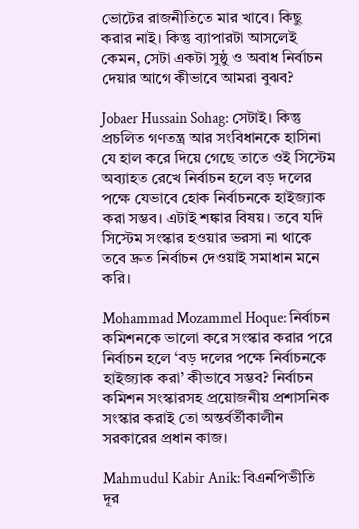ভোটের রাজনীতিতে মার খাবে। কিছু করার নাই। কিন্তু ব্যাপারটা আসলেই কেমন, সেটা একটা সুষ্ঠু ও অবাধ নির্বাচন দেয়ার আগে কীভাবে আমরা বুঝব?

Jobaer Hussain Sohag: সেটাই। কিন্তু প্রচলিত গণতন্ত্র আর সংবিধানকে হাসিনা যে হাল করে দিয়ে গেছে তাতে ওই সিস্টেম অব্যাহত রেখে নির্বাচন হলে বড় দলের পক্ষে যেভাবে হোক নির্বাচনকে হাইজ্যাক করা সম্ভব। এটাই শঙ্কার বিষয়। তবে যদি সিস্টেম সংস্কার হওয়ার ভরসা না থাকে তবে দ্রুত নির্বাচন দেওয়াই সমাধান মনে করি।

Mohammad Mozammel Hoque: নির্বাচন কমিশনকে ভালো করে সংস্কার করার পরে নির্বাচন হলে ‘বড় দলের পক্ষে নির্বাচনকে হাইজ্যাক করা’ কীভাবে সম্ভব? নির্বাচন কমিশন সংস্কারসহ প্রয়োজনীয় প্রশাসনিক সংস্কার করাই তো অন্তর্বর্তীকালীন সরকারের প্রধান কাজ।

Mahmudul Kabir Anik: বিএনপিভীতি দূর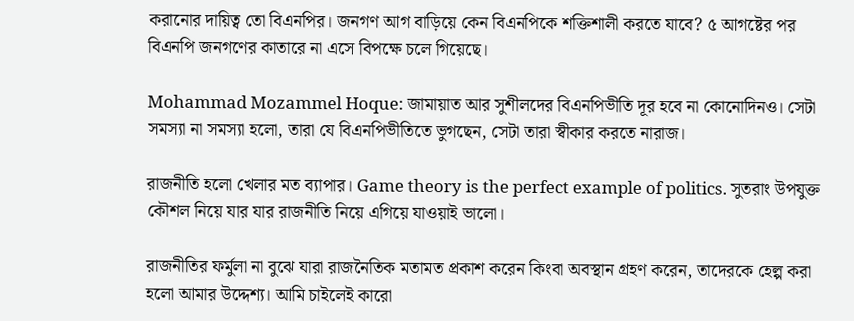করানোর দায়িত্ব তো বিএনপির। জনগণ আগ বাড়িয়ে কেন বিএনপিকে শক্তিশালী করতে যাবে? ৫ আগষ্টের পর বিএনপি জনগণের কাতারে না এসে বিপক্ষে চলে গিয়েছে।

Mohammad Mozammel Hoque: জামায়াত আর সুশীলদের বিএনপিভীতি দূর হবে না কোনোদিনও। সেটা সমস্যা না সমস্যা হলো, তারা যে বিএনপিভীতিতে ভুগছেন, সেটা তারা স্বীকার করতে নারাজ।

রাজনীতি হলো খেলার মত ব্যাপার। Game theory is the perfect example of politics. সুতরাং উপযুক্ত কৌশল নিয়ে যার যার রাজনীতি নিয়ে এগিয়ে যাওয়াই ভালো।

রাজনীতির ফর্মুলা না বুঝে যারা রাজনৈতিক মতামত প্রকাশ করেন কিংবা অবস্থান গ্রহণ করেন, তাদেরকে হেল্প করা হলো আমার উদ্দেশ্য। আমি চাইলেই কারো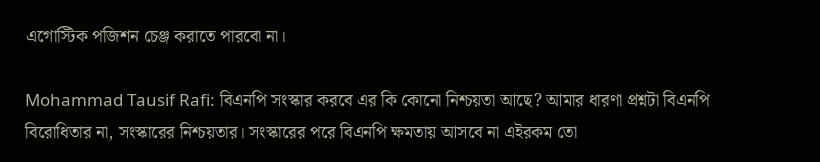এগোস্টিক পজিশন চেঞ্জ করাতে পারবো না।

Mohammad Tausif Rafi: বিএনপি সংস্কার করবে এর কি কোনো নিশ্চয়তা আছে? আমার ধারণা প্রশ্নটা বিএনপি বিরোধিতার না, সংস্কারের নিশ্চয়তার। সংস্কারের পরে বিএনপি ক্ষমতায় আসবে না এইরকম তো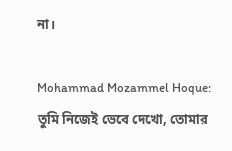না।

Mohammad Mozammel Hoque: তুমি নিজেই ভেবে দেখো, তোমার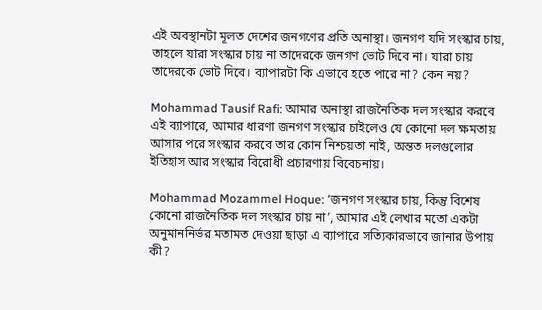এই অবস্থানটা মূলত দেশের জনগণের প্রতি অনাস্থা। জনগণ যদি সংস্কার চায়, তাহলে যারা সংস্কার চায় না তাদেরকে জনগণ ভোট দিবে না। যারা চায় তাদেরকে ভোট দিবে। ব্যাপারটা কি এভাবে হতে পারে না? কেন নয়?

Mohammad Tausif Rafi: আমার অনাস্থা রাজনৈতিক দল সংস্কার করবে এই ব্যাপারে, আমার ধারণা জনগণ সংস্কার চাইলেও যে কোনো দল ক্ষমতায় আসার পরে সংস্কার করবে তার কোন নিশ্চয়তা নাই, অন্তত দলগুলোর ইতিহাস আর সংস্কার বিরোধী প্রচারণায় বিবেচনায়।

Mohammad Mozammel Hoque: ‘জনগণ সংস্কার চায়, কিন্তু বিশেষ কোনো রাজনৈতিক দল সংস্কার চায় না’, আমার এই লেখার মতো একটা অনুমাননির্ভর মতামত দেওয়া ছাড়া এ ব্যাপারে সত্যিকারভাবে জানার উপায় কী?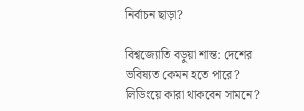নির্বাচন ছাড়া?

বিশ্বজ্যোতি বড়ুয়া শান্ত: দেশের ভবিষ্যত কেমন হতে পারে? লিডিংয়ে কারা থাকবেন সামনে?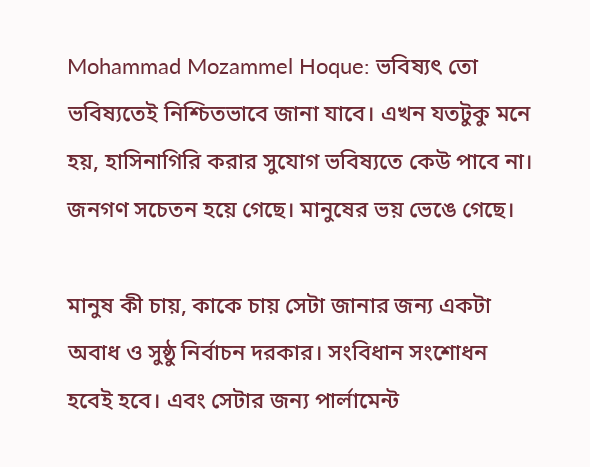Mohammad Mozammel Hoque: ভবিষ্যৎ তো ভবিষ্যতেই নিশ্চিতভাবে জানা যাবে। এখন যতটুকু মনে হয়, হাসিনাগিরি করার সুযোগ ভবিষ্যতে কেউ পাবে না। জনগণ সচেতন হয়ে গেছে। মানুষের ভয় ভেঙে গেছে।

মানুষ কী চায়, কাকে চায় সেটা জানার জন্য একটা অবাধ ও সুষ্ঠু নির্বাচন দরকার। সংবিধান সংশোধন হবেই হবে। এবং সেটার জন্য পার্লামেন্ট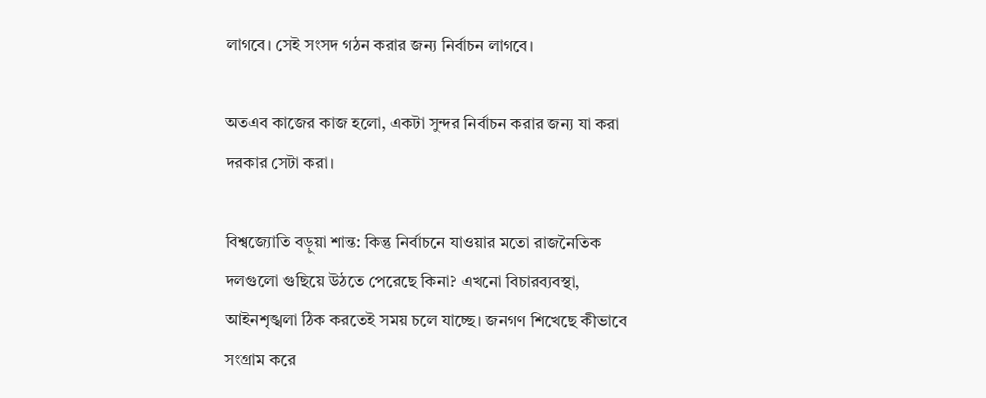লাগবে। সেই সংসদ গঠন করার জন্য নির্বাচন লাগবে।

অতএব কাজের কাজ হলো, একটা সুন্দর নির্বাচন করার জন্য যা করা দরকার সেটা করা।

বিশ্বজ্যোতি বড়ুয়া শান্ত: কিন্তু নির্বাচনে যাওয়ার মতো রাজনৈতিক দলগুলো গুছিয়ে উঠতে পেরেছে কিনা? এখনো বিচারব্যবস্থা, আইনশৃঙ্খলা ঠিক করতেই সময় চলে যাচ্ছে। জনগণ শিখেছে কীভাবে সংগ্রাম করে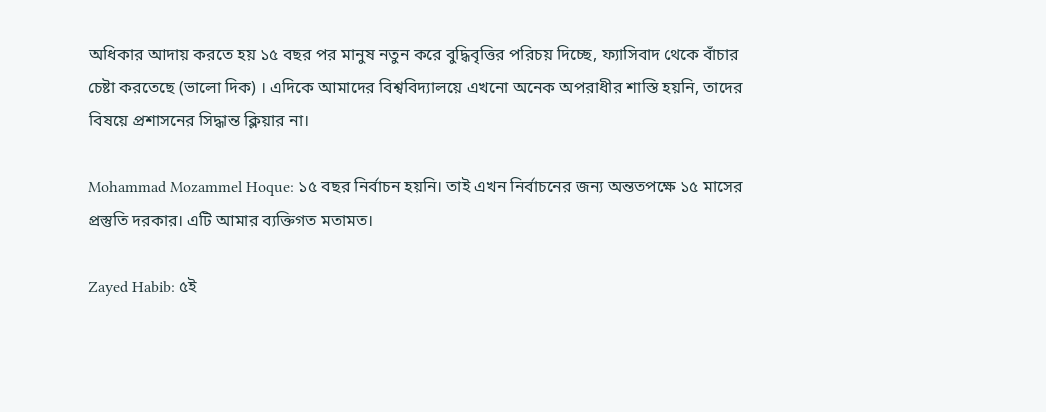অধিকার আদায় করতে হয় ১৫ বছর পর মানুষ নতুন করে বুদ্ধিবৃত্তির পরিচয় দিচ্ছে, ফ্যাসিবাদ থেকে বাঁচার চেষ্টা করতেছে (ভালো দিক) । এদিকে আমাদের বিশ্ববিদ্যালয়ে এখনো অনেক অপরাধীর শাস্তি হয়নি, তাদের বিষয়ে প্রশাসনের সিদ্ধান্ত ক্লিয়ার না।

Mohammad Mozammel Hoque: ১৫ বছর নির্বাচন হয়নি। তাই এখন নির্বাচনের জন্য অন্ততপক্ষে ১৫ মাসের প্রস্তুতি দরকার। এটি আমার ব্যক্তিগত মতামত।

Zayed Habib: ৫ই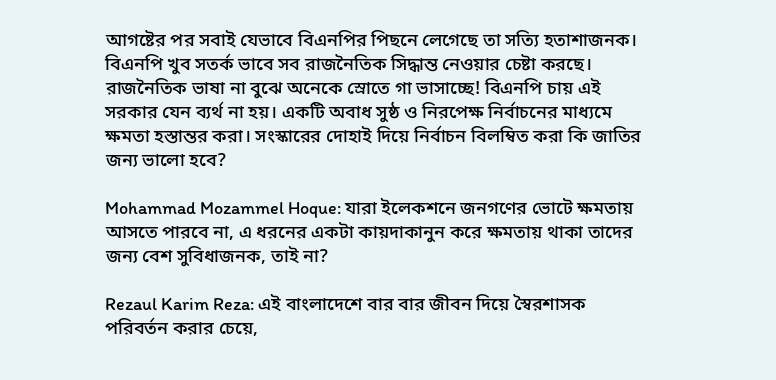আগষ্টের পর সবাই যেভাবে বিএনপির পিছনে লেগেছে তা সত্যি হতাশাজনক। বিএনপি খুব সতর্ক ভাবে সব রাজনৈতিক সিদ্ধান্ত নেওয়ার চেষ্টা করছে। রাজনৈতিক ভাষা না বুঝে অনেকে স্রোতে গা ভাসাচ্ছে! বিএনপি চায় এই সরকার যেন ব্যর্থ না হয়। একটি অবাধ সুষ্ঠ ও নিরপেক্ষ নির্বাচনের মাধ্যমে ক্ষমতা হস্তান্তর করা। সংস্কারের দোহাই দিয়ে নির্বাচন বিলম্বিত করা কি জাতির জন্য ভালো হবে?

Mohammad Mozammel Hoque: যারা ইলেকশনে জনগণের ভোটে ক্ষমতায় আসতে পারবে না, এ ধরনের একটা কায়দাকানুন করে ক্ষমতায় থাকা তাদের জন্য বেশ সুবিধাজনক, তাই না?

Rezaul Karim Reza: এই বাংলাদেশে বার বার জীবন দিয়ে স্বৈরশাসক পরিবর্তন করার চেয়ে,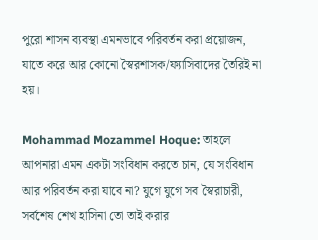পুরো শাসন ব্যবস্থা এমনভাবে পরিবর্তন করা প্রয়োজন, যাতে করে আর কোনো স্বৈরশাসক/ফ্যাসিবাদের তৈরিই না হয়।

Mohammad Mozammel Hoque: তাহলে আপনারা এমন একটা সংবিধান করতে চান, যে সংবিধান আর পরিবর্তন করা যাবে না? যুগে যুগে সব স্বৈরাচারী, সর্বশেষ শেখ হাসিনা তো তাই করার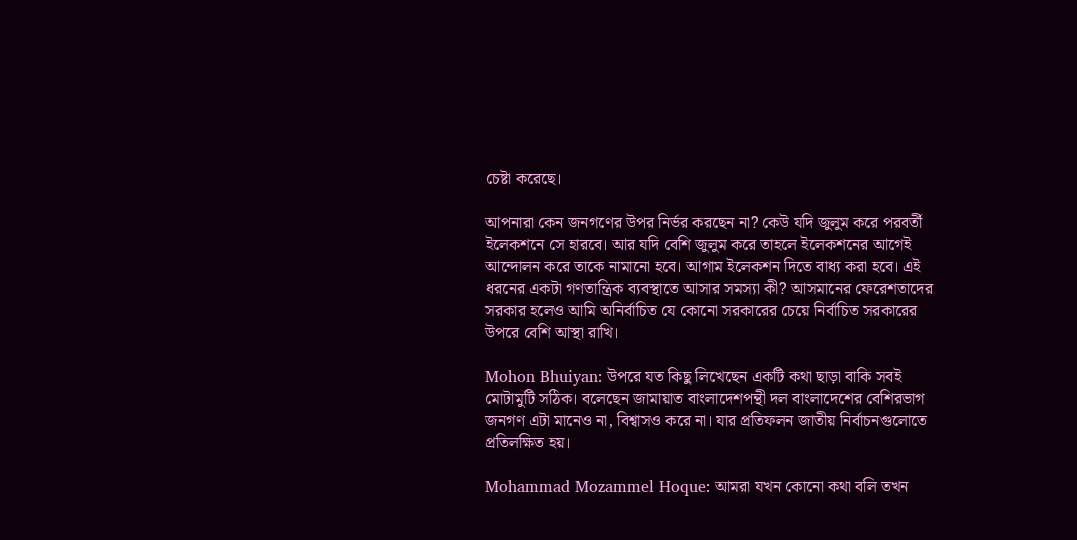চেষ্টা করেছে।

আপনারা কেন জনগণের উপর নির্ভর করছেন না? কেউ যদি জুলুম করে পরবর্তী ইলেকশনে সে হারবে। আর যদি বেশি জুলুম করে তাহলে ইলেকশনের আগেই আন্দোলন করে তাকে নামানো হবে। আগাম ইলেকশন দিতে বাধ্য করা হবে। এই ধরনের একটা গণতান্ত্রিক ব্যবস্থাতে আসার সমস্যা কী? আসমানের ফেরেশতাদের সরকার হলেও আমি অনির্বাচিত যে কোনো সরকারের চেয়ে নির্বাচিত সরকারের উপরে বেশি আস্থা রাখি।

Mohon Bhuiyan: উপরে যত কিছু লিখেছেন একটি কথা ছাড়া বাকি সবই মোটামুটি সঠিক। বলেছেন জামায়াত বাংলাদেশপন্থী দল বাংলাদেশের বেশিরভাগ জনগণ এটা মানেও না, বিশ্বাসও করে না। যার প্রতিফলন জাতীয় নির্বাচনগুলোতে প্রতিলক্ষিত হয়।

Mohammad Mozammel Hoque: আমরা যখন কোনো কথা বলি তখন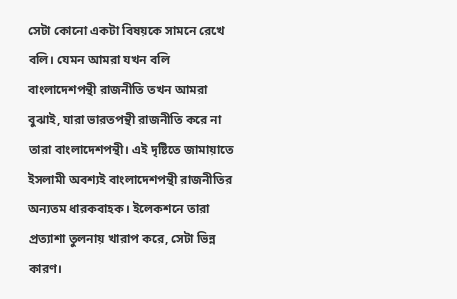সেটা কোনো একটা বিষয়কে সামনে রেখে বলি। যেমন আমরা যখন বলি বাংলাদেশপন্থী রাজনীতি তখন আমরা বুঝাই, যারা ভারতপন্থী রাজনীতি করে না তারা বাংলাদেশপন্থী। এই দৃষ্টিতে জামায়াতে ইসলামী অবশ্যই বাংলাদেশপন্থী রাজনীতির অন্যতম ধারকবাহক। ইলেকশনে তারা প্রত্যাশা তুলনায় খারাপ করে, সেটা ভিন্ন কারণ।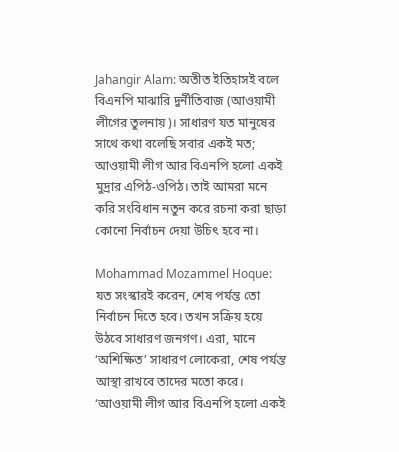Jahangir Alam: অতীত ইতিহাসই বলে বিএনপি মাঝারি দুর্নীতিবাজ (আওয়ামী লীগের তুলনায়)। সাধারণ যত মানুষের সাথে কথা বলেছি সবার একই মত; আওয়ামী লীগ আর বিএনপি হলো একই মুদ্রার এপিঠ-ওপিঠ। তাই আমরা মনে করি সংবিধান নতুন করে রচনা করা ছাড়া কোনো নির্বাচন দেয়া উচিৎ হবে না।

Mohammad Mozammel Hoque: যত সংস্কারই করেন, শেষ পর্যন্ত তো নির্বাচন দিতে হবে। তখন সক্রিয় হয়ে উঠবে সাধারণ জনগণ। এরা, মানে ‘অশিক্ষিত’ সাধারণ লোকেরা, শেষ পর্যন্ত আস্থা রাখবে তাদের মতো করে। ‘আওয়ামী লীগ আর বিএনপি হলো একই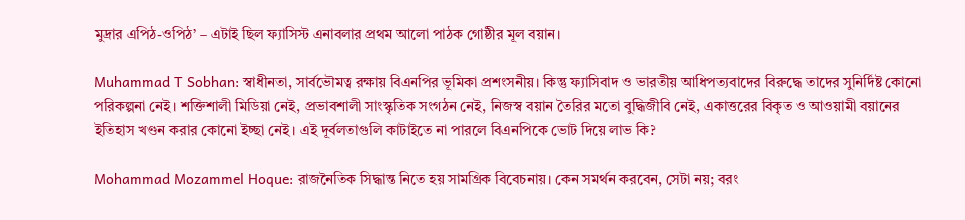মুদ্রার এপিঠ-ওপিঠ’ – এটাই ছিল ফ্যাসিস্ট এনাবলার প্রথম আলো পাঠক গোষ্ঠীর মূল বয়ান।

Muhammad T Sobhan: স্বাধীনতা, সার্বভৌমত্ব রক্ষায় বিএনপির ভূমিকা প্রশংসনীয়। কিন্তু ফ্যাসিবাদ ও ভারতীয় আধিপত্যবাদের বিরুদ্ধে তাদের সুনির্দিষ্ট কোনো পরিকল্পনা নেই। শক্তিশালী মিডিয়া নেই, প্রভাবশালী সাংস্কৃতিক সংগঠন নেই, নিজস্ব বয়ান তৈরির মতো বুদ্ধিজীবি নেই, একাত্তরের বিকৃত ও আওয়ামী বয়ানের ইতিহাস খণ্ডন করার কোনো ইচ্ছা নেই। এই দূর্বলতাগুলি কাটাইতে না পারলে বিএনপিকে ভোট দিয়ে লাভ কি?

Mohammad Mozammel Hoque: রাজনৈতিক সিদ্ধান্ত নিতে হয় সামগ্রিক বিবেচনায়। কেন সমর্থন করবেন, সেটা নয়; বরং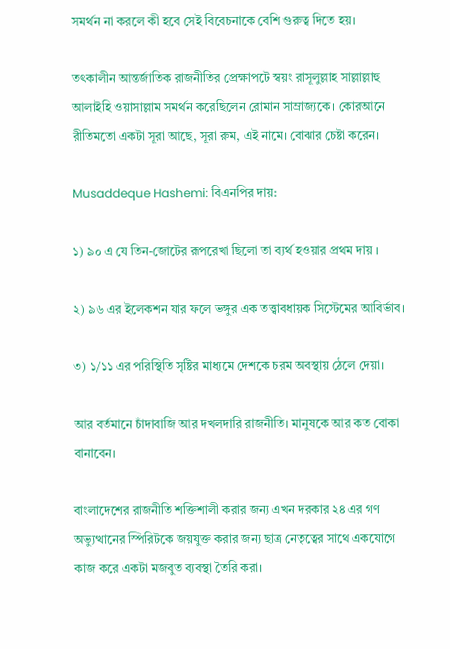সমর্থন না করলে কী হবে সেই বিবেচনাকে বেশি গুরুত্ব দিতে হয়।

তৎকালীন আন্তর্জাতিক রাজনীতির প্রেক্ষাপটে স্বয়ং রাসূলুল্লাহ সাল্লাল্লাহু আলাইহি ওয়াসাল্লাম সমর্থন করেছিলেন রোমান সাম্রাজ্যকে। কোরআনে রীতিমতো একটা সূরা আছে, সূরা রুম, এই নামে। বোঝার চেষ্টা করেন।

Musaddeque Hashemi: বিএনপির দায়:

১) ৯০ এ যে তিন-জোটের রূপরেখা ছিলো তা ব্যর্থ হওয়ার প্রথম দায় ।

২) ৯৬ এর ইলেকশন যার ফলে ভঙ্গুর এক তত্ত্বাবধায়ক সিস্টেমের আবির্ভাব।

৩) ১/১১ এর পরিস্থিতি সৃষ্টির মাধ্যমে দেশকে চরম অবস্থায় ঠেলে দেয়া।

আর বর্তমানে চাঁদাবাজি আর দখলদারি রাজনীতি। মানুষকে আর কত বোকা বানাবেন।

বাংলাদেশের রাজনীতি শক্তিশালী করার জন্য এখন দরকার ২৪ এর গণ অভ্যুত্থানের স্পিরিটকে জয়যুক্ত করার জন্য ছাত্র নেতৃত্বের সাথে একযোগে কাজ করে একটা মজবুত ব্যবস্থা তৈরি করা।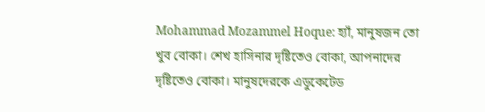Mohammad Mozammel Hoque: হ্যাঁ, মানুষজন তো খুব বোকা। শেখ হাসিনার দৃষ্টিতেও বোকা, আপনাদের দৃষ্টিতেও বোকা। মানুষদেরকে এডুকেটেড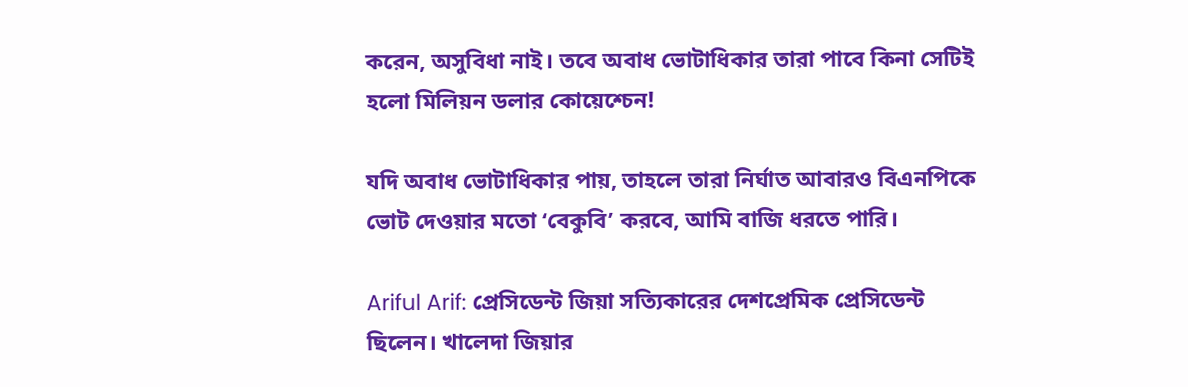করেন, অসুবিধা নাই। তবে অবাধ ভোটাধিকার তারা পাবে কিনা সেটিই হলো মিলিয়ন ডলার কোয়েশ্চেন!

যদি অবাধ ভোটাধিকার পায়, তাহলে তারা নির্ঘাত আবারও বিএনপিকে ভোট দেওয়ার মতো ‘বেকুবি’ করবে, আমি বাজি ধরতে পারি।

Ariful Arif: প্রেসিডেন্ট জিয়া সত্যিকারের দেশপ্রেমিক প্রেসিডেন্ট ছিলেন। খালেদা জিয়ার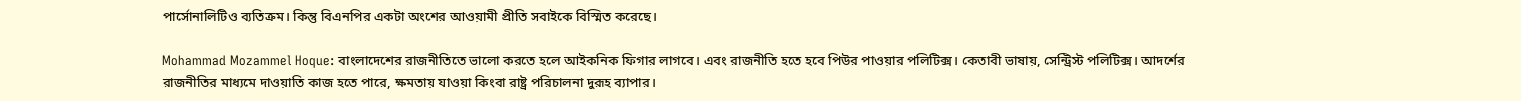পার্সোনালিটিও ব্যতিক্রম। কিন্তু বিএনপির একটা অংশের আওয়ামী প্রীতি সবাইকে বিস্মিত করেছে।

Mohammad Mozammel Hoque: বাংলাদেশের রাজনীতিতে ভালো করতে হলে আইকনিক ফিগার লাগবে। এবং রাজনীতি হতে হবে পিউর পাওয়ার পলিটিক্স। কেতাবী ভাষায়, সেন্ট্রিস্ট পলিটিক্স। আদর্শের রাজনীতির মাধ্যমে দাওয়াতি কাজ হতে পারে, ক্ষমতায় যাওয়া কিংবা রাষ্ট্র পরিচালনা দুরূহ ব্যাপার।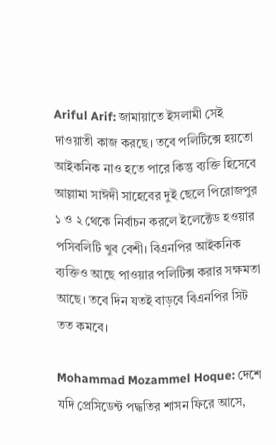Ariful Arif: জামায়াতে ইসলামী সেই দাওয়াতী কাজ করছে। তবে পলিটিক্সে হয়তো আইকনিক নাও হতে পারে কিন্তু ব্যক্তি হিসেবে আল্লামা সাঈদী সাহেবের দুই ছেলে পিরোজপুর ১ ও ২ থেকে নির্বাচন করলে ইলেক্টেড হওয়ার পসিবলিটি খুব বেশী। বিএনপির আইকনিক ব্যক্তিও আছে পাওয়ার পলিটিক্স করার সক্ষমতা আছে। তবে দিন যতই বাড়বে বিএনপির সিট তত কমবে।

Mohammad Mozammel Hoque: দেশে যদি প্রেসিডেন্ট পদ্ধতির শাসন ফিরে আসে,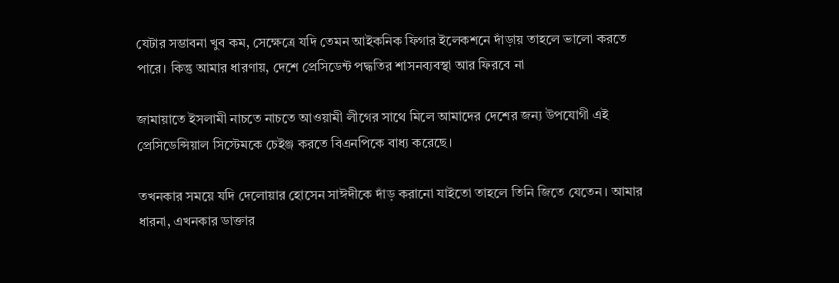যেটার সম্ভাবনা খুব কম, সেক্ষেত্রে যদি তেমন আইকনিক ফিগার ইলেকশনে দাঁড়ায় তাহলে ভালো করতে পারে। কিন্তু আমার ধারণায়, দেশে প্রেসিডেন্ট পদ্ধতির শাসনব্যবস্থা আর ফিরবে না

জামায়াতে ইসলামী নাচতে নাচতে আওয়ামী লীগের সাথে মিলে আমাদের দেশের জন্য উপযোগী এই প্রেসিডেন্সিয়াল সিস্টেমকে চেইঞ্জ করতে বিএনপিকে বাধ্য করেছে।

তখনকার সময়ে যদি দেলোয়ার হোসেন সাঈদীকে দাঁড় করানো যাইতো তাহলে তিনি জিতে যেতেন। আমার ধারনা, এখনকার ডাক্তার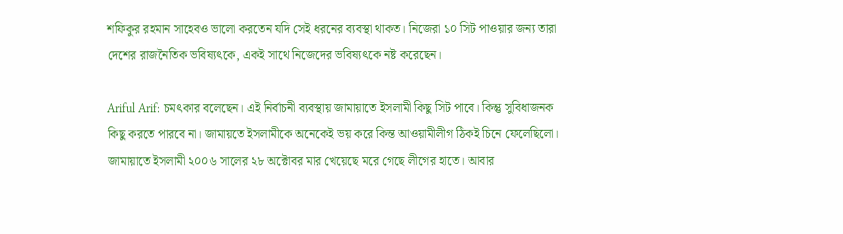শফিকুর রহমান সাহেবও ভালো করতেন যদি সেই ধরনের ব্যবস্থা থাকত। নিজেরা ১০ সিট পাওয়ার জন্য তারা দেশের রাজনৈতিক ভবিষ্যৎকে, একই সাথে নিজেদের ভবিষ্যৎকে নষ্ট করেছেন।

Ariful Arif: চমৎকার বলেছেন। এই নির্বাচনী ব্যবস্থায় জামায়াতে ইসলামী কিছু সিট পাবে। কিন্তু সুবিধাজনক কিছু করতে পারবে না। জামায়তে ইসলামীকে অনেকেই ভয় করে কিন্ত আওয়ামীলীগ ঠিকই চিনে ফেলেছিলো। জামায়াতে ইসলামী ২০০৬ সালের ২৮ অক্টোবর মার খেয়েছে মরে গেছে লীগের হাতে। আবার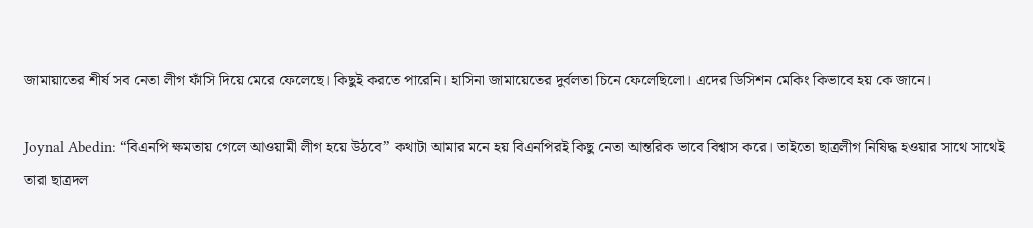জামায়াতের শীর্ষ সব নেতা লীগ ফাঁসি দিয়ে মেরে ফেলেছে। কিছুই করতে পারেনি। হাসিনা জামায়েতের দুর্বলতা চিনে ফেলেছিলো। এদের ডিসিশন মেকিং কিভাবে হয় কে জানে।

Joynal Abedin: “বিএনপি ক্ষমতায় গেলে আওয়ামী লীগ হয়ে উঠবে” কথাটা আমার মনে হয় বিএনপিরই কিছু নেতা আন্তরিক ভাবে বিশ্বাস করে। তাইতো ছাত্রলীগ নিষিদ্ধ হওয়ার সাথে সাথেই তারা ছাত্রদল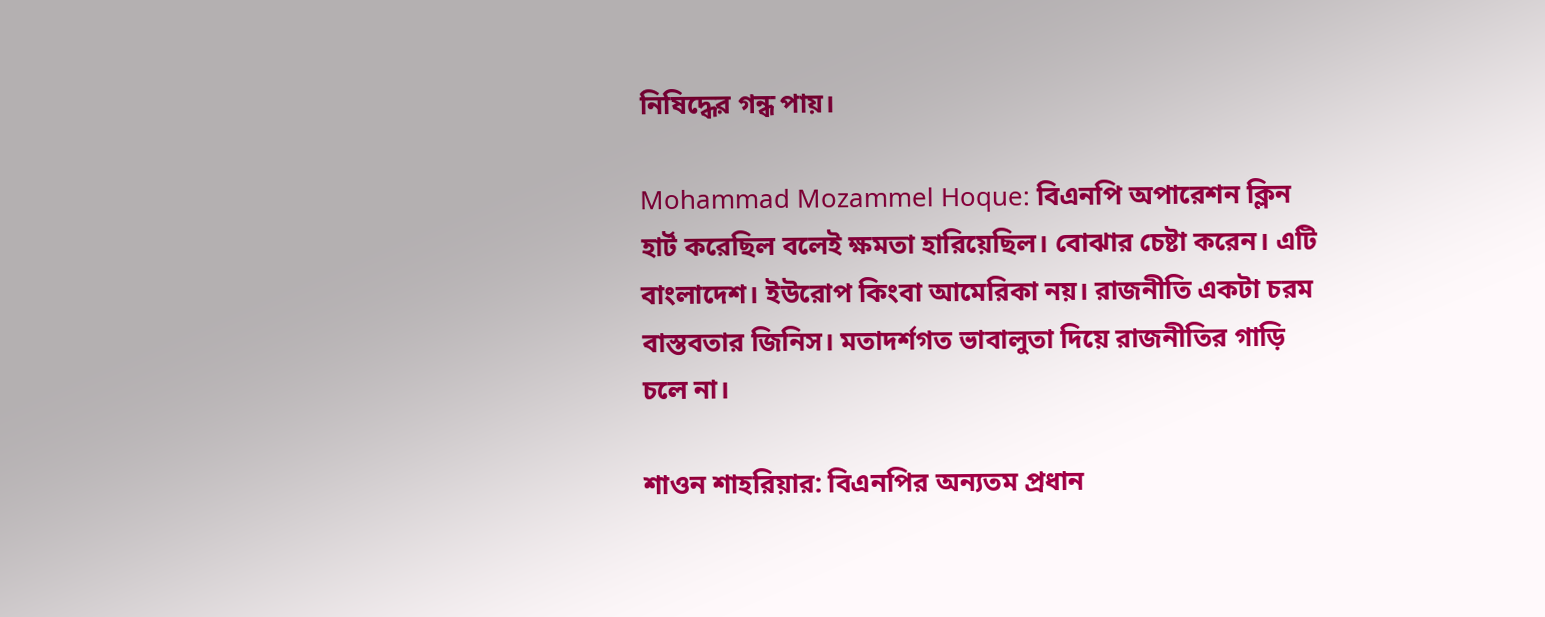নিষিদ্ধের গন্ধ পায়।

Mohammad Mozammel Hoque: বিএনপি অপারেশন ক্লিন হার্ট করেছিল বলেই ক্ষমতা হারিয়েছিল। বোঝার চেষ্টা করেন। এটি বাংলাদেশ। ইউরোপ কিংবা আমেরিকা নয়। রাজনীতি একটা চরম বাস্তবতার জিনিস। মতাদর্শগত ভাবালুতা দিয়ে রাজনীতির গাড়ি চলে না।

শাওন শাহরিয়ার: বিএনপির অন্যতম প্রধান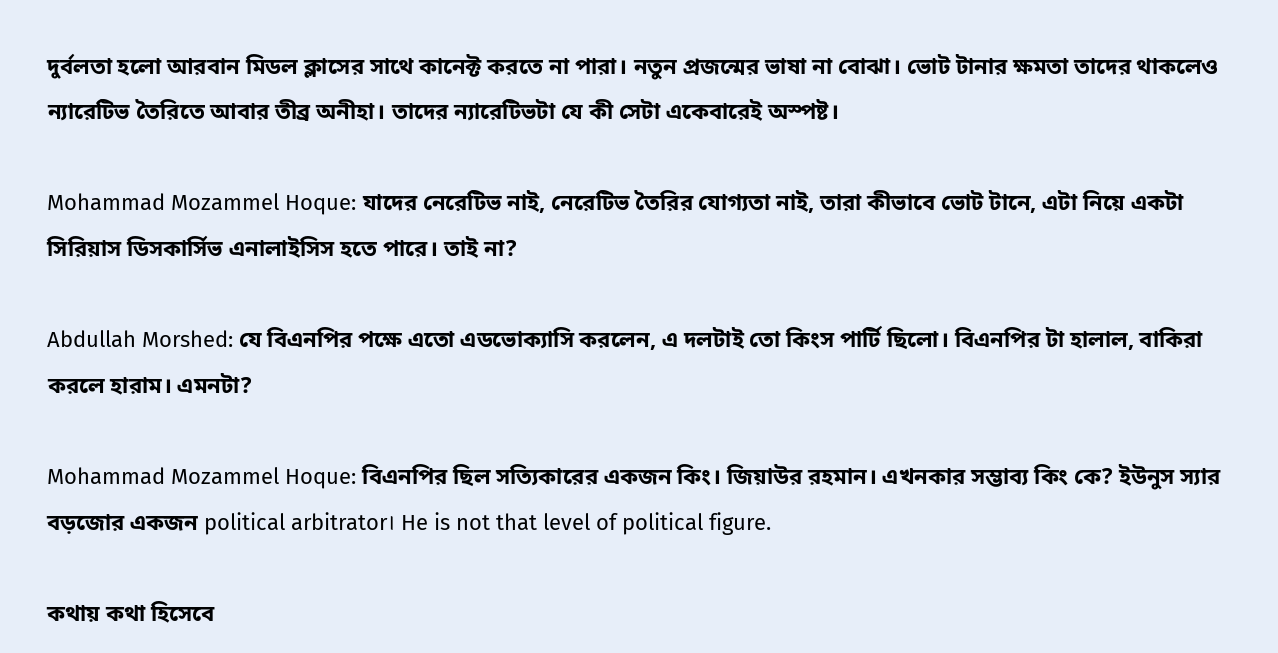দুর্বলতা হলো আরবান মিডল ক্লাসের সাথে কানেক্ট করতে না পারা। নতুন প্রজন্মের ভাষা না বোঝা। ভোট টানার ক্ষমতা তাদের থাকলেও ন্যারেটিভ তৈরিতে আবার তীব্র অনীহা। তাদের ন্যারেটিভটা যে কী সেটা একেবারেই অস্পষ্ট।

Mohammad Mozammel Hoque: যাদের নেরেটিভ নাই, নেরেটিভ তৈরির যোগ্যতা নাই, তারা কীভাবে ভোট টানে, এটা নিয়ে একটা সিরিয়াস ডিসকার্সিভ এনালাইসিস হতে পারে। তাই না?

Abdullah Morshed: যে বিএনপির পক্ষে এতো এডভোক্যাসি করলেন, এ দলটাই তো কিংস পার্টি ছিলো। বিএনপির টা হালাল, বাকিরা করলে হারাম। এমনটা?

Mohammad Mozammel Hoque: বিএনপির ছিল সত্যিকারের একজন কিং। জিয়াউর রহমান। এখনকার সম্ভাব্য কিং কে? ইউনুস স্যার বড়জোর একজন political arbitrator। He is not that level of political figure.

কথায় কথা হিসেবে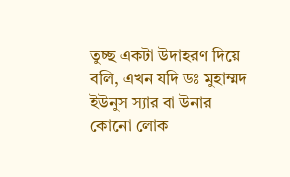তুচ্ছ একটা উদাহরণ দিয়ে বলি, এখন যদি ডঃ মুহাম্মদ ইউনুস স্যার বা উনার কোনো লোক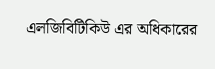এলজিবিটিকিউ এর অধিকারের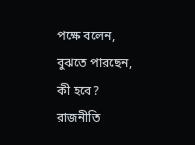পক্ষে বলেন, বুঝতে পারছেন, কী হবে? রাজনীতি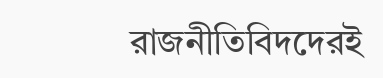রাজনীতিবিদদেরই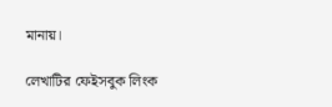মানায়।

লেখাটির ফেইসবুক লিংক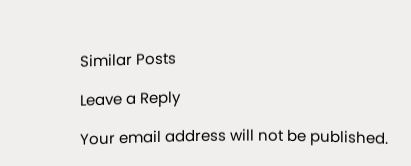Similar Posts

Leave a Reply

Your email address will not be published.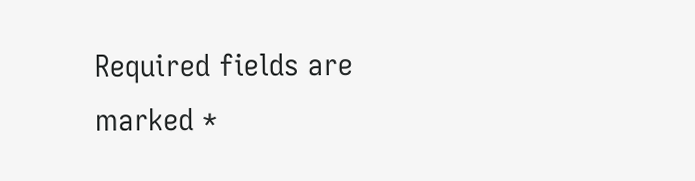Required fields are marked *